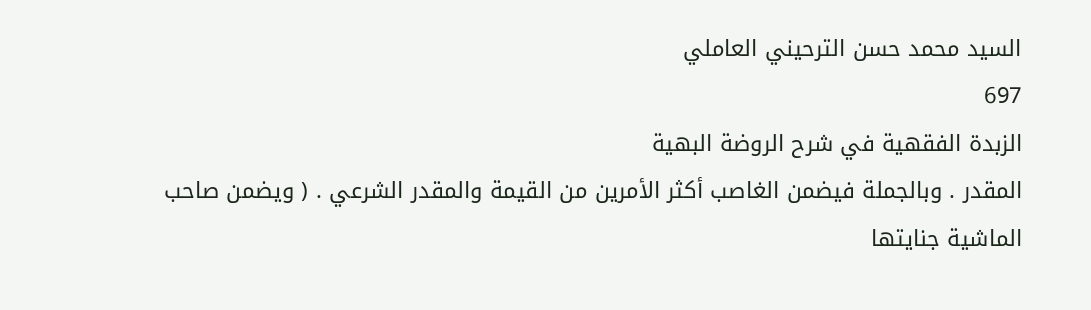السيد محمد حسن الترحيني العاملي
697
الزبدة الفقهية في شرح الروضة البهية
المقدر . وبالجملة فيضمن الغاصب أكثر الأمرين من القيمة والمقدر الشرعي . ( ويضمن صاحب الماشية جنايتها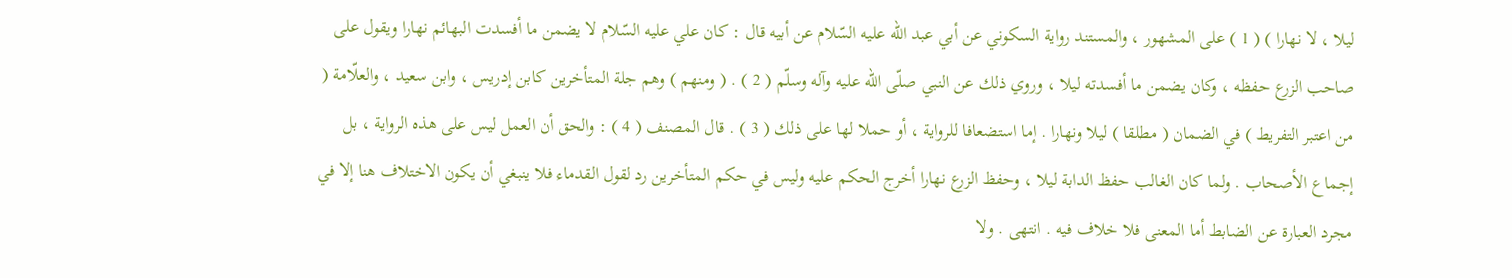ليلا ، لا نهارا ) ( 1 ) على المشهور ، والمستند رواية السكوني عن أبي عبد اللّه عليه السّلام عن أبيه قال : كان علي عليه السّلام لا يضمن ما أفسدت البهائم نهارا ويقول على صاحب الزرع حفظه ، وكان يضمن ما أفسدته ليلا ، وروي ذلك عن النبي صلّى اللّه عليه وآله وسلّم ( 2 ) . ( ومنهم ) وهم جلة المتأخرين كابن إدريس ، وابن سعيد ، والعلّامة ( من اعتبر التفريط ) في الضمان ( مطلقا ) ليلا ونهارا . إما استضعافا للرواية ، أو حملا لها على ذلك ( 3 ) . قال المصنف ( 4 ) : والحق أن العمل ليس على هذه الرواية ، بل إجماع الأصحاب . ولما كان الغالب حفظ الدابة ليلا ، وحفظ الزرع نهارا أخرج الحكم عليه وليس في حكم المتأخرين رد لقول القدماء فلا ينبغي أن يكون الاختلاف هنا إلا في مجرد العبارة عن الضابط أما المعنى فلا خلاف فيه . انتهى . ولا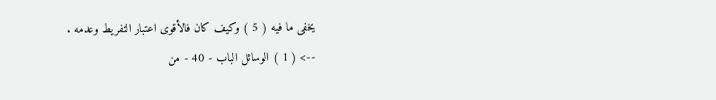يخفى ما فيه ( 5 ) وكيف كان فالأقوى اعتبار التفريط وعدمه .
--> ( 1 ) الوسائل الباب - 40 - من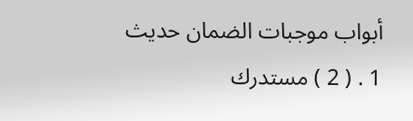أبواب موجبات الضمان حديث 1 . ( 2 ) مستدرك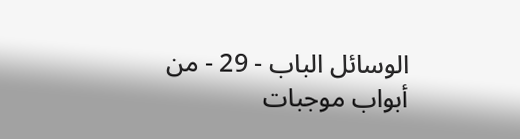الوسائل الباب - 29 - من أبواب موجبات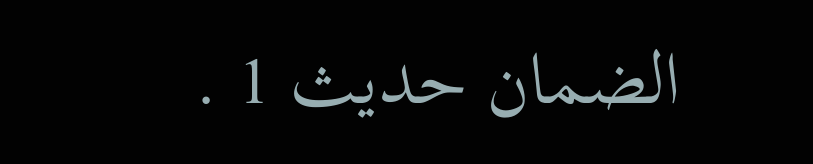الضمان حديث 1 .